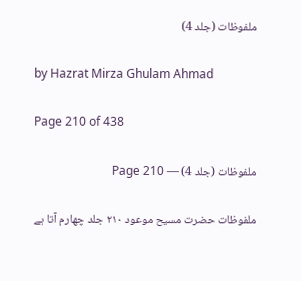ملفوظات (جلد 4)

by Hazrat Mirza Ghulam Ahmad

Page 210 of 438

ملفوظات (جلد 4) — Page 210

ملفوظات حضرت مسیح موعود ۲۱۰ جلد چهارم آتا ہے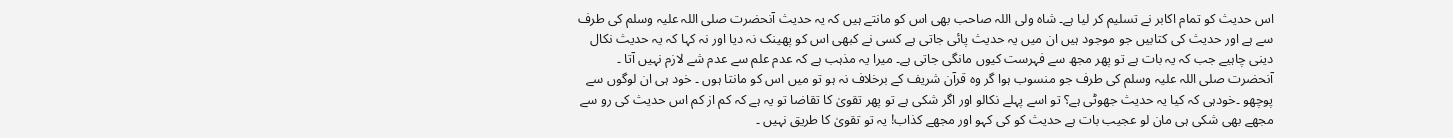اس حدیث کو تمام اکابر نے تسلیم کر لیا ہے۔ شاہ ولی اللہ صاحب بھی اس کو مانتے ہیں کہ یہ حدیث آنحضرت صلی اللہ علیہ وسلم کی طرف سے ہے اور حدیث کی کتابیں جو موجود ہیں ان میں یہ حدیث پائی جاتی ہے کسی نے کبھی اس کو پھینک نہ دیا اور نہ کہا کہ یہ حدیث نکال دینی چاہیے جب کہ یہ بات ہے تو پھر مجھ سے فہرست کیوں مانگی جاتی ہے۔ میرا یہ مذہب ہے کہ عدم علم سے عدم شے لازم نہیں آتا ۔ آنحضرت صلی اللہ علیہ وسلم کی طرف جو منسوب ہوا گر وہ قرآن شریف کے برخلاف نہ ہو تو میں اس کو مانتا ہوں ۔ خود ہی ان لوگوں سے پوچھو ۔خودہی کہ کیا یہ حدیث جھوٹی ہے؟ تو اسے پہلے نکالو اور اگر شکی ہے تو پھر تقویٰ کا تقاضا تو یہ ہے کہ کم از کم اس حدیث کی رو سے مجھے بھی شکی ہی مان لو عجیب بات ہے حدیث کو کی کہو اور مجھے کذاب! یہ تو تقویٰ کا طریق نہیں ۔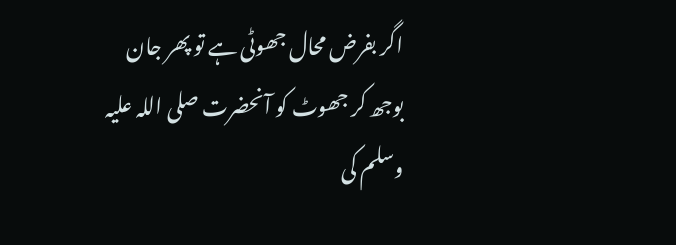اگر بفرض محال جھوٹی ہے تو پھر جان بوجھ کر جھوٹ کو آنحضرت صلی اللہ علیہ وسلم کی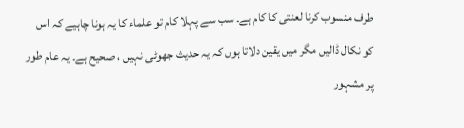طرف منسوب کرنا لعنتی کا کام ہے۔ سب سے پہلا کام تو علماء کا یہ ہونا چاہیے کہ اس کو نکال ڈالیں مگر میں یقین دلاتا ہوں کہ یہ حدیث جھوٹی نہیں ، صحیح ہے۔ یہ عام طور پر مشہور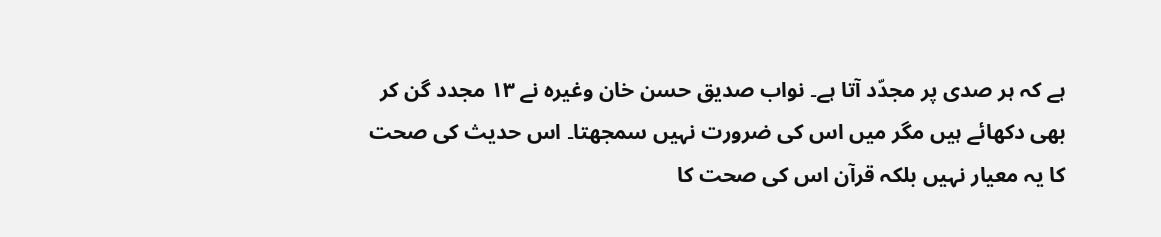ہے کہ ہر صدی پر مجدّد آتا ہے۔ نواب صدیق حسن خان وغیرہ نے ۱۳ مجدد گن کر بھی دکھائے ہیں مگر میں اس کی ضرورت نہیں سمجھتا۔ اس حدیث کی صحت کا یہ معیار نہیں بلکہ قرآن اس کی صحت کا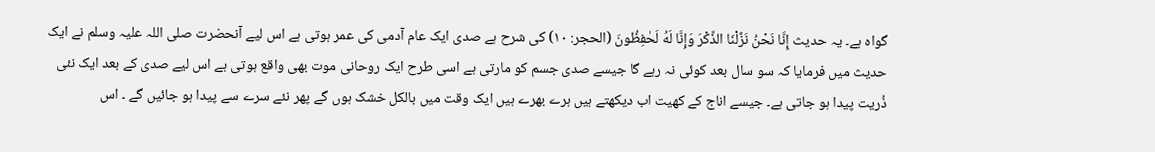گواہ ہے۔ یہ حدیث إِنَّا نَحْنُ نَزَّلْنَا الذِّكْرَ وَإِنَّا لَهُ لَحٰفِظُونَ (الحجر: ۱۰) کی شرح ہے صدی ایک عام آدمی کی عمر ہوتی ہے اس لیے آنحضرت صلی اللہ علیہ وسلم نے ایک حدیث میں فرمایا کہ سو سال بعد کوئی نہ رہے گا جیسے صدی جسم کو مارتی ہے اسی طرح ایک روحانی موت بھی واقع ہوتی ہے اس لیے صدی کے بعد ایک نئی ذُریت پیدا ہو جاتی ہے۔ جیسے اناج کے کھیت اب دیکھتے ہیں ہرے بھرے ہیں ایک وقت میں بالکل خشک ہوں گے پھر نئے سرے سے پیدا ہو جائیں گے ۔ اس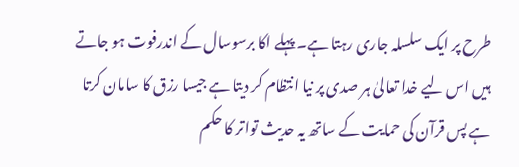طرح پر ایک سلسلہ جاری رہتا ہے۔ پہلے اکا برسوسال کے اندرفوت ہو جاتے ہیں اس لیے خدا تعالیٰ ہر صدی پر نیا انتظام کر دیتا ہے جیسا رزق کا سامان کرتا ہے پس قرآن کی حمایت کے ساتھ یہ حدیث تواتر کا حکم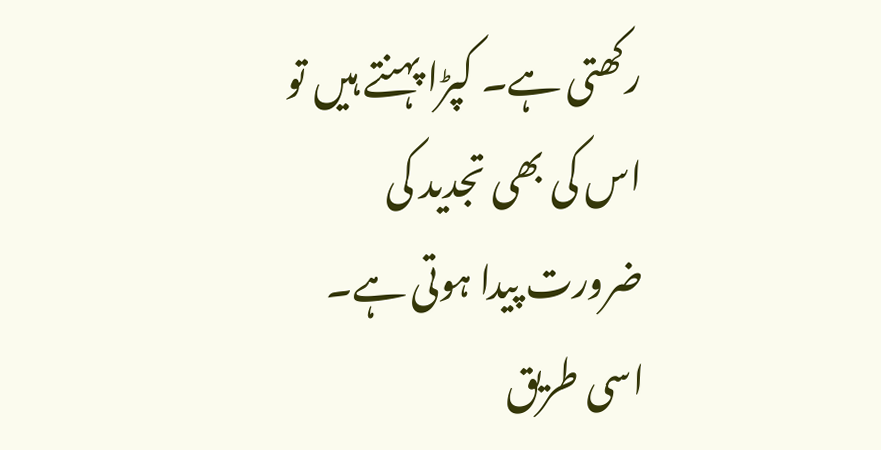رکھتی ہے۔ کپڑا پہنتے ہیں تو اس کی بھی تجدید کی ضرورت پیدا ہوتی ہے۔ اسی طریق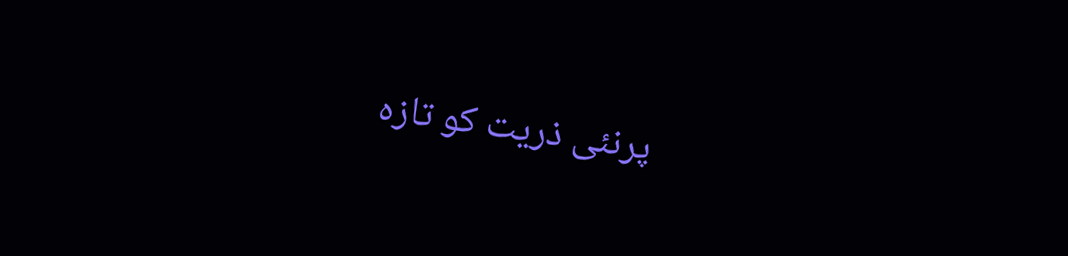پرنئی ذریت کو تازہ